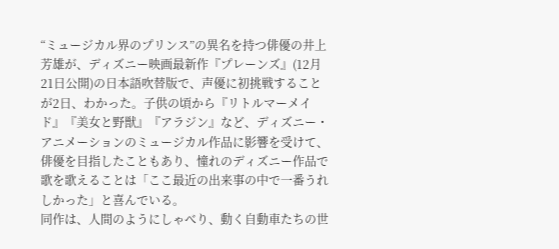“ミュージカル界のプリンス”の異名を持つ俳優の井上芳雄が、ディズニー映画最新作『プレーンズ』(12月21日公開)の日本語吹替版で、声優に初挑戦することが2日、わかった。子供の頃から『リトルマーメイド』『美女と野獣』『アラジン』など、ディズニー・アニメーションのミュージカル作品に影響を受けて、俳優を目指したこともあり、憧れのディズニー作品で歌を歌えることは「ここ最近の出来事の中で一番うれしかった」と喜んでいる。
同作は、人間のようにしゃべり、動く自動車たちの世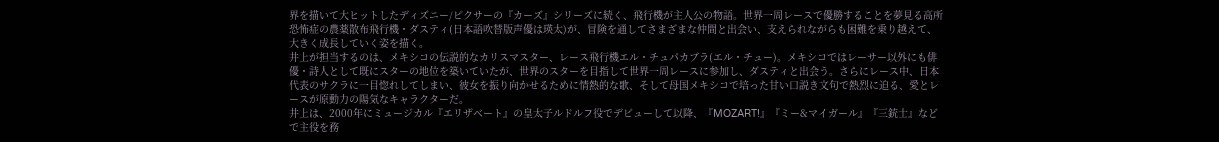界を描いて大ヒットしたディズニー/ピクサーの『カーズ』シリーズに続く、飛行機が主人公の物語。世界一周レースで優勝することを夢見る高所恐怖症の農薬散布飛行機・ダスティ(日本語吹替版声優は瑛太)が、冒険を通してさまざまな仲間と出会い、支えられながらも困難を乗り越えて、大きく成長していく姿を描く。
井上が担当するのは、メキシコの伝説的なカリスマスター、レース飛行機エル・チュパカブラ(エル・チュー)。メキシコではレーサー以外にも俳優・詩人として既にスターの地位を築いていたが、世界のスターを目指して世界一周レースに参加し、ダスティと出会う。さらにレース中、日本代表のサクラに一目惚れしてしまい、彼女を振り向かせるために情熱的な歌、そして母国メキシコで培った甘い口説き文句で熱烈に迫る、愛とレースが原動力の陽気なキャラクターだ。
井上は、2000年にミュージカル『エリザベート』の皇太子ルドルフ役でデビューして以降、『MOZART!』『ミー&マイガール』『三銃士』などで主役を務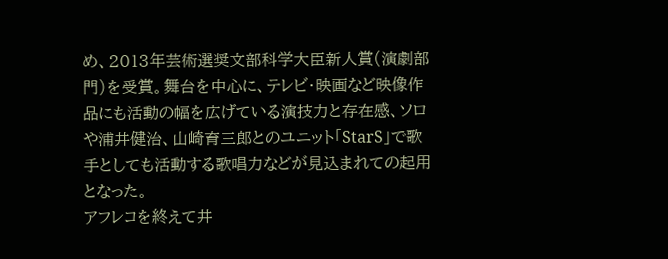め、2013年芸術選奨文部科学大臣新人賞(演劇部門)を受賞。舞台を中心に、テレビ・映画など映像作品にも活動の幅を広げている演技力と存在感、ソロや浦井健治、山崎育三郎とのユニット「StarS」で歌手としても活動する歌唱力などが見込まれての起用となった。
アフレコを終えて井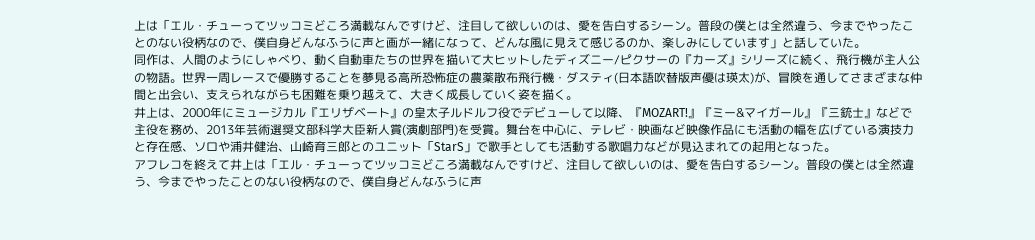上は「エル・チューってツッコミどころ満載なんですけど、注目して欲しいのは、愛を告白するシーン。普段の僕とは全然違う、今までやったことのない役柄なので、僕自身どんなふうに声と画が一緒になって、どんな風に見えて感じるのか、楽しみにしています」と話していた。
同作は、人間のようにしゃべり、動く自動車たちの世界を描いて大ヒットしたディズニー/ピクサーの『カーズ』シリーズに続く、飛行機が主人公の物語。世界一周レースで優勝することを夢見る高所恐怖症の農薬散布飛行機・ダスティ(日本語吹替版声優は瑛太)が、冒険を通してさまざまな仲間と出会い、支えられながらも困難を乗り越えて、大きく成長していく姿を描く。
井上は、2000年にミュージカル『エリザベート』の皇太子ルドルフ役でデビューして以降、『MOZART!』『ミー&マイガール』『三銃士』などで主役を務め、2013年芸術選奨文部科学大臣新人賞(演劇部門)を受賞。舞台を中心に、テレビ・映画など映像作品にも活動の幅を広げている演技力と存在感、ソロや浦井健治、山崎育三郎とのユニット「StarS」で歌手としても活動する歌唱力などが見込まれての起用となった。
アフレコを終えて井上は「エル・チューってツッコミどころ満載なんですけど、注目して欲しいのは、愛を告白するシーン。普段の僕とは全然違う、今までやったことのない役柄なので、僕自身どんなふうに声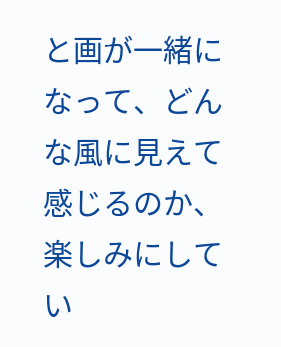と画が一緒になって、どんな風に見えて感じるのか、楽しみにしてい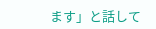ます」と話して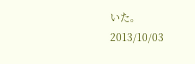いた。
2013/10/03